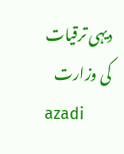دیہی ترقیات کی وزارت
azadi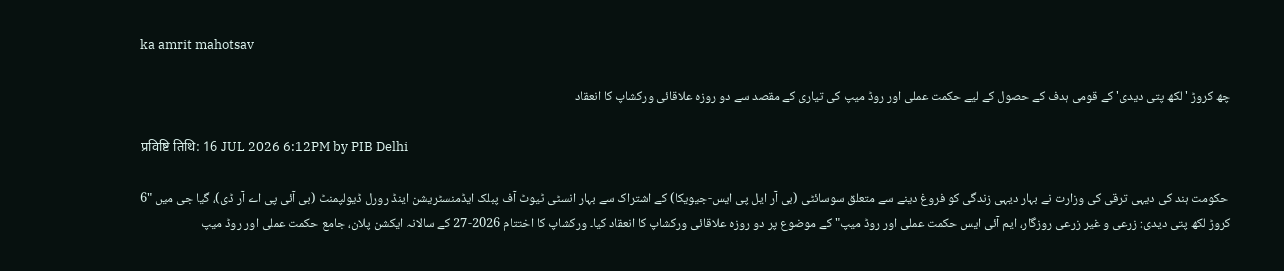ka amrit mahotsav

چھ کروڑ 'لکھ پتی دیدی' کے قومی ہدف کے حصول کے لیے حکمت عملی اور روڈ میپ کی تیاری کے مقصد سے دو روزہ علاقائی ورکشاپ کا انعقاد

प्रविष्टि तिथि: 16 JUL 2026 6:12PM by PIB Delhi

 حکومت ہند کی دیہی ترقی کی وزارت نے بہار دیہی زندگی کو فروغ دینے سے متعلق سوسائٹی (بی آر ایل پی ایس-جیویکا) کے اشتراک سے بہار انسٹی ٹیوٹ آف پبلک ایڈمنسٹریشن اینڈ رورل ڈیولپمنٹ (بی آئی پی اے آر ڈی)، گیا جی میں "6 کروڑ لکھ پتی دیدی: زرعی و غیر زرعی روزگار، ایم آئی ایس حکمت عملی اور روڈ میپ" کے موضوع پر دو روزہ علاقائی ورکشاپ کا انعقاد کیا۔ ورکشاپ کا اختتام 2026-27 کے سالانہ ایکشن پلان، جامع حکمت عملی اور روڈ میپ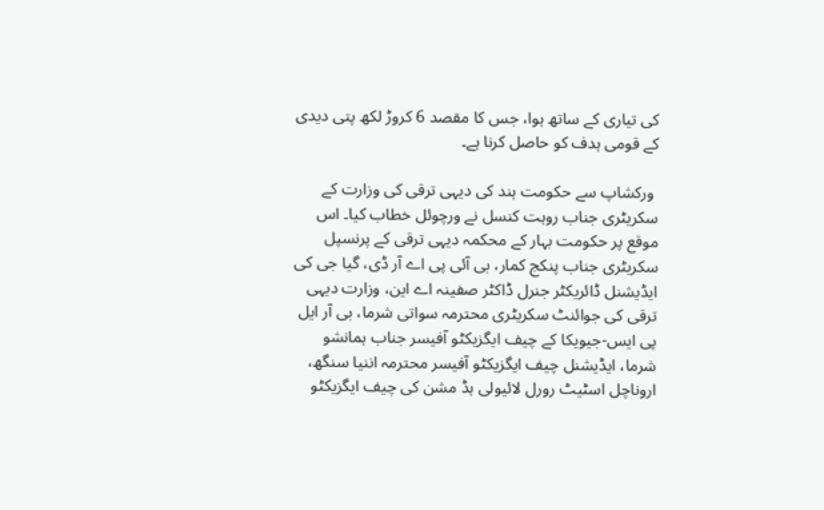کی تیاری کے ساتھ ہوا، جس کا مقصد 6 کروڑ لکھ پتی دیدی کے قومی ہدف کو حاصل کرنا ہے۔

 ورکشاپ سے حکومت ہند کی دیہی ترقی کی وزارت کے سکریٹری جناب روہت کنسل نے ورچوئل خطاب کیا۔ اس موقع پر حکومت بہار کے محکمہ دیہی ترقی کے پرنسپل سکریٹری جناب پنکج کمار، بی آئی پی اے آر ڈی، گیا جی کی ایڈیشنل ڈائریکٹر جنرل ڈاکٹر صفینہ اے این، وزارت دیہی ترقی کی جوائنٹ سکریٹری محترمہ سواتی شرما، بی آر ایل پی ایس-جیویکا کے چیف ایگزیکٹو آفیسر جناب ہمانشو شرما، ایڈیشنل چیف ایگزیکٹو آفیسر محترمہ اننیا سنگھ، اروناچل اسٹیٹ رورل لائیولی ہڈ مشن کی چیف ایگزیکٹو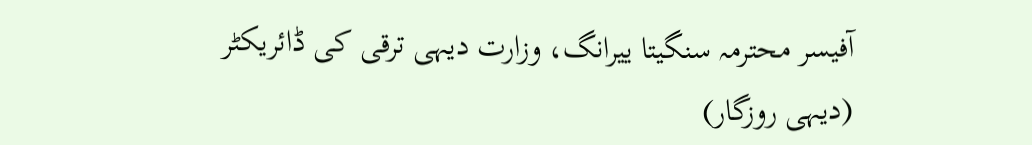آفیسر محترمہ سنگیتا ییرانگ، وزارت دیہی ترقی کی ڈائریکٹر (دیہی روزگار)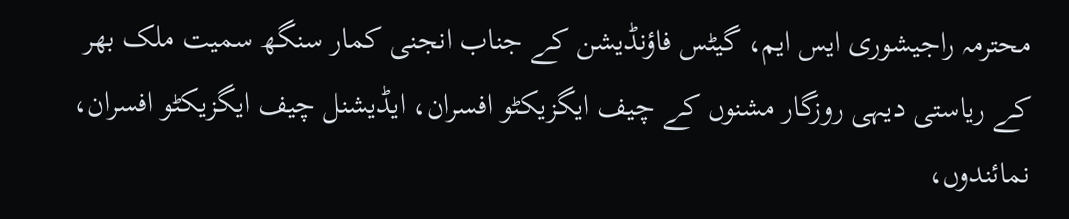محترمہ راجیشوری ایس ایم، گیٹس فاؤنڈیشن کے جناب انجنی کمار سنگھ سمیت ملک بھر کے ریاستی دیہی روزگار مشنوں کے چیف ایگزیکٹو افسران، ایڈیشنل چیف ایگزیکٹو افسران، نمائندوں،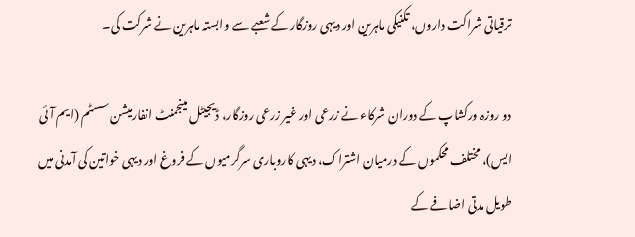ترقیاتی شراکت داروں، تکنیکی ماہرین اور دیہی روزگار کے شعبے سے وابستہ ماہرین نے شرکت کی۔

دو روزہ ورکشاپ کے دوران شرکاء نے زرعی اور غیر زرعی روزگار، ڈیجیٹل مینجمنٹ انفارمیشن سسٹم (ایم آئی ایس)، مختلف محکموں کے درمیان اشتراک، دیہی کاروباری سرگرمیوں کے فروغ اور دیہی خواتین کی آمدنی میں طویل مدتی اضافے کے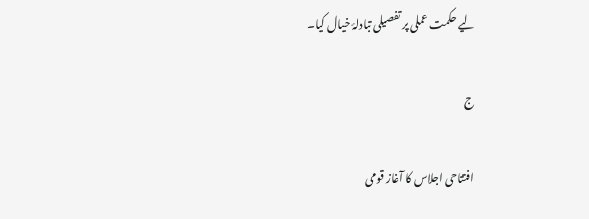لیے حکمت عملی پر تفصیلی تبادلۂ خیال کیا۔

ج

افتتاحی اجلاس کا آغاز قومی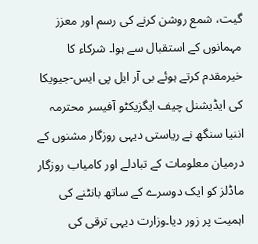گیت، شمع روشن کرنے کی رسم اور معزز مہمانوں کے استقبال سے ہوا۔ شرکاء کا خیرمقدم کرتے ہوئے بی آر ایل پی ایس-جیویکا کی ایڈیشنل چیف ایگزیکٹو آفیسر محترمہ اننیا سنگھ نے ریاستی دیہی روزگار مشنوں کے درمیان معلومات کے تبادلے اور کامیاب روزگار ماڈلز کو ایک دوسرے کے ساتھ بانٹنے کی اہمیت پر زور دیا۔وزارت دیہی ترقی کی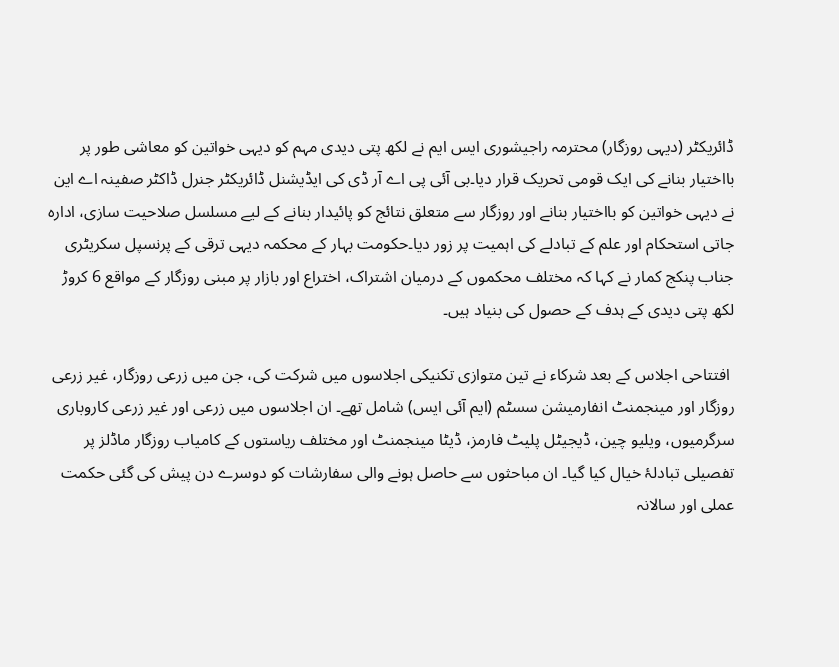ڈائریکٹر (دیہی روزگار) محترمہ راجیشوری ایس ایم نے لکھ پتی دیدی مہم کو دیہی خواتین کو معاشی طور پر بااختیار بنانے کی ایک قومی تحریک قرار دیا۔بی آئی پی اے آر ڈی کی ایڈیشنل ڈائریکٹر جنرل ڈاکٹر صفینہ اے این نے دیہی خواتین کو بااختیار بنانے اور روزگار سے متعلق نتائج کو پائیدار بنانے کے لیے مسلسل صلاحیت سازی، ادارہ جاتی استحکام اور علم کے تبادلے کی اہمیت پر زور دیا۔حکومت بہار کے محکمہ دیہی ترقی کے پرنسپل سکریٹری جناب پنکج کمار نے کہا کہ مختلف محکموں کے درمیان اشتراک، اختراع اور بازار پر مبنی روزگار کے مواقع 6 کروڑ لکھ پتی دیدی کے ہدف کے حصول کی بنیاد ہیں۔

 افتتاحی اجلاس کے بعد شرکاء نے تین متوازی تکنیکی اجلاسوں میں شرکت کی، جن میں زرعی روزگار، غیر زرعی روزگار اور مینجمنٹ انفارمیشن سسٹم (ایم آئی ایس) شامل تھے۔ ان اجلاسوں میں زرعی اور غیر زرعی کاروباری سرگرمیوں، ویلیو چین، ڈیجیٹل پلیٹ فارمز، ڈیٹا مینجمنٹ اور مختلف ریاستوں کے کامیاب روزگار ماڈلز پر تفصیلی تبادلۂ خیال کیا گیا۔ ان مباحثوں سے حاصل ہونے والی سفارشات کو دوسرے دن پیش کی گئی حکمت عملی اور سالانہ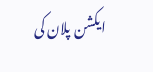ایکشن پلان کی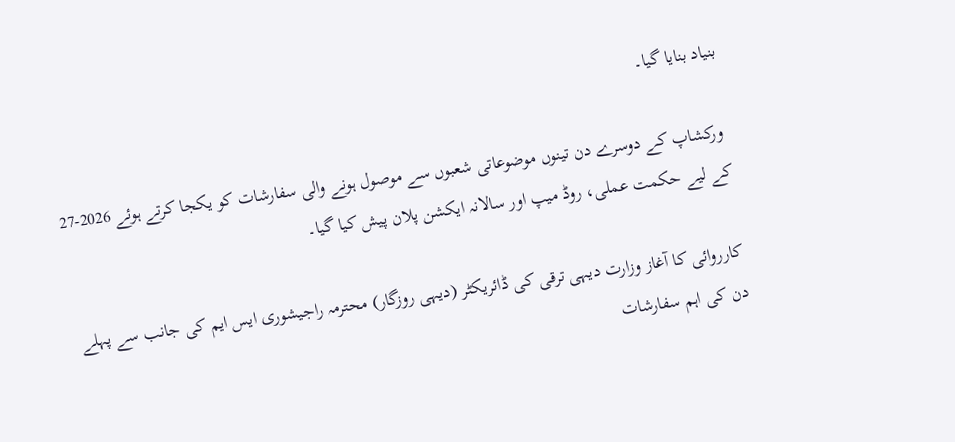بنیاد بنایا گیا۔

 ورکشاپ کے دوسرے دن تینوں موضوعاتی شعبوں سے موصول ہونے والی سفارشات کو یکجا کرتے ہوئے 2026-27 کے لیے حکمت عملی، روڈ میپ اور سالانہ ایکشن پلان پیش کیا گیا۔

کارروائی کا آغاز وزارت دیہی ترقی کی ڈائریکٹر (دیہی روزگار) محترمہ راجیشوری ایس ایم کی جانب سے پہلے دن کی اہم سفارشات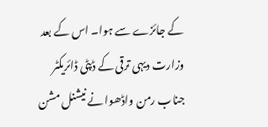کے جائزے سے ہوا۔ اس کے بعد وزارت دیہی ترقی کے ڈپٹی ڈائریکٹر جناب رمن واڈھوا نے نیشنل مشن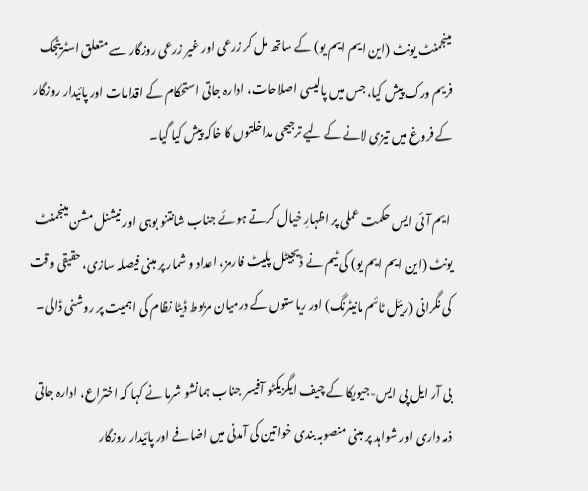مینجمنٹ یونٹ (این ایم ایم یو) کے ساتھ مل کر زرعی اور غیر زرعی روزگار سے متعلق اسٹریٹجک فریم ورک پیش کیا، جس میں پالیسی اصلاحات، ادارہ جاتی استحکام کے اقدامات اور پائیدار روزگار کے فروغ میں تیزی لانے کے لیے ترجیحی مداخلتوں کا خاکہ پیش کیا گیا۔

 ایم آئی ایس حکمت عملی پر اظہارِ خیال کرتے ہوئے جناب شانتنو بوہی اور نیشنل مشن مینجمنٹ یونٹ (این ایم ایم یو) کی ٹیم نے ڈیجیٹل پلیٹ فارمز، اعداد و شمار پر مبنی فیصلہ سازی، حقیقی وقت کی نگرانی (ریئل ٹائم مانیٹرنگ) اور ریاستوں کے درمیان مربوط ڈیٹا نظام کی اہمیت پر روشنی ڈالی۔

بی آر ایل پی ایس-جیویکا کے چیف ایگزیکٹو آفیسر جناب ہمانشو شرما نے کہا کہ اختراع، ادارہ جاتی ذمہ داری اور شواہد پر مبنی منصوبہ بندی خواتین کی آمدنی میں اضافے اور پائیدار روزگار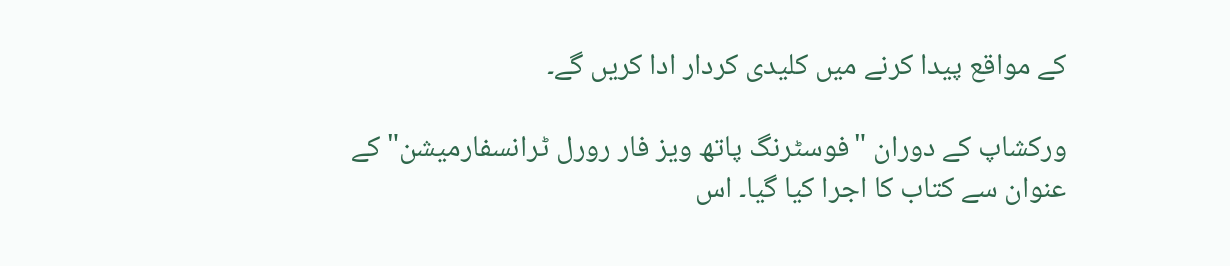کے مواقع پیدا کرنے میں کلیدی کردار ادا کریں گے۔

ورکشاپ کے دوران "فوسٹرنگ پاتھ ویز فار رورل ٹرانسفارمیشن" کے عنوان سے کتاب کا اجرا کیا گیا۔ اس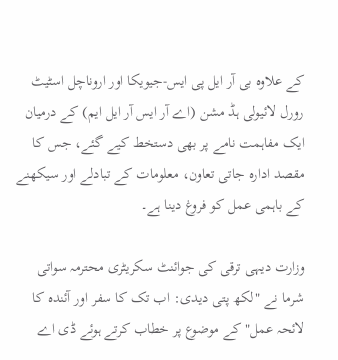کے علاوہ بی آر ایل پی ایس-جیویکا اور اروناچل اسٹیٹ رورل لائیولی ہڈ مشن (اے آر ایس آر ایل ایم) کے درمیان ایک مفاہمت نامے پر بھی دستخط کیے گئے، جس کا مقصد ادارہ جاتی تعاون، معلومات کے تبادلے اور سیکھنے کے باہمی عمل کو فروغ دینا ہے۔

وزارت دیہی ترقی کی جوائنٹ سکریٹری محترمہ سواتی شرما نے "لکھ پتی دیدی: اب تک کا سفر اور آئندہ کا لائحہ عمل" کے موضوع پر خطاب کرتے ہوئے ڈی اے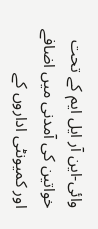وائی-این آر ایل ایم کے تحت خواتین کی آمدنی میں اضافے اور کمیونٹی اداروں کے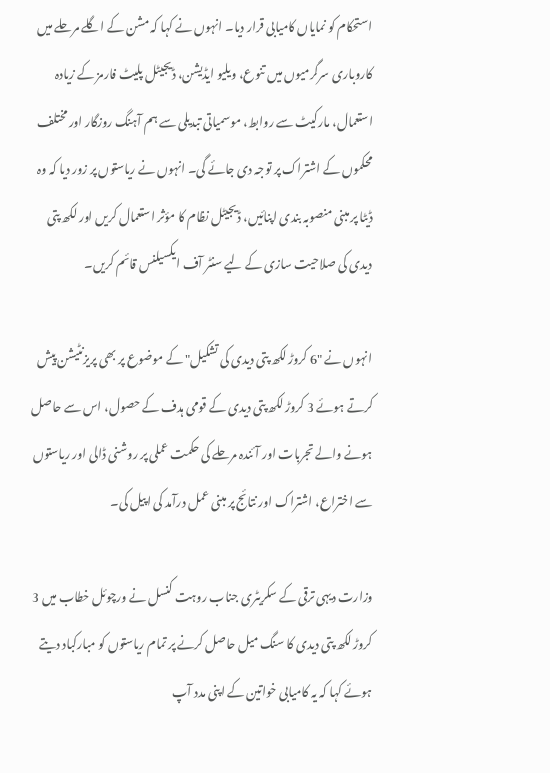استحکام کو نمایاں کامیابی قرار دیا۔ انہوں نے کہا کہ مشن کے اگلے مرحلے میں کاروباری سرگرمیوں میں تنوع، ویلیو ایڈیشن، ڈیجیٹل پلیٹ فارمز کے زیادہ استعمال، مارکیٹ سے روابط، موسمیاتی تبدیلی سے ہم آہنگ روزگار اور مختلف محکموں کے اشتراک پر توجہ دی جائے گی۔ انہوں نے ریاستوں پر زور دیا کہ وہ ڈیٹا پر مبنی منصوبہ بندی اپنائیں، ڈیجیٹل نظام کا مؤثر استعمال کریں اور لکھ پتی دیدی کی صلاحیت سازی کے لیے سنٹر آف ایکسیلنس قائم کریں۔

انہوں نے "6 کروڑ لکھ پتی دیدی کی تشکیل" کے موضوع پر بھی پریزنٹیشن پیش کرتے ہوئے 3 کروڑ لکھ پتی دیدی کے قومی ہدف کے حصول، اس سے حاصل ہونے والے تجربات اور آئندہ مرحلے کی حکمت عملی پر روشنی ڈالی اور ریاستوں سے اختراع، اشتراک اور نتائج پر مبنی عمل درآمد کی اپیل کی۔

وزارت دیہی ترقی کے سکریٹری جناب روہت کنسل نے ورچوئل خطاب میں 3 کروڑ لکھ پتی دیدی کا سنگ میل حاصل کرنے پر تمام ریاستوں کو مبارکباد دیتے ہوئے کہا کہ یہ کامیابی خواتین کے اپنی مدد آپ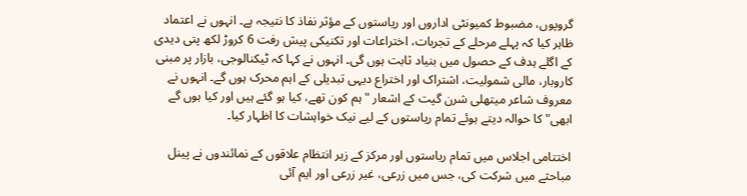گروپوں، مضبوط کمیونٹی اداروں اور ریاستوں کے مؤثر نفاذ کا نتیجہ ہے۔ انہوں نے اعتماد ظاہر کیا کہ پہلے مرحلے کے تجربات، اختراعات اور تکنیکی پیش رفت 6 کروڑ لکھ پتی دیدی کے اگلے ہدف کے حصول میں بنیاد ثابت ہوں گی۔ انہوں نے کہا کہ ٹیکنالوجی، بازار پر مبنی کاروبار، مالی شمولیت، اشتراک اور اختراع دیہی تبدیلی کے اہم محرک ہوں گے۔ انہوں نے معروف شاعر میتھلی شرن گپت کے اشعار "ہم کون تھے، کیا ہو گئے ہیں اور کیا ہوں گے ابھی" کا حوالہ دیتے ہوئے تمام ریاستوں کے لیے نیک خواہشات کا اظہار کیا۔

اختتامی اجلاس میں تمام ریاستوں اور مرکز کے زیر انتظام علاقوں کے نمائندوں نے پینل مباحثے میں شرکت کی، جس میں زرعی، غیر زرعی اور ایم آئی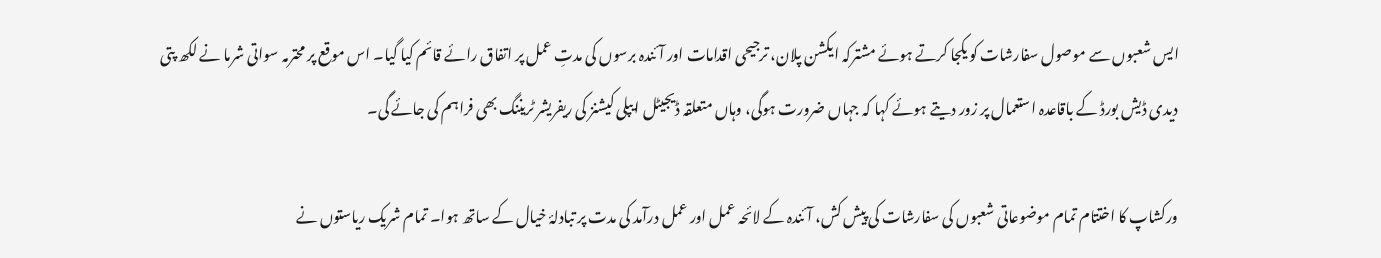ایس شعبوں سے موصول سفارشات کو یکجا کرتے ہوئے مشترکہ ایکشن پلان، ترجیحی اقدامات اور آئندہ برسوں کی مدتِ عمل پر اتفاق رائے قائم کیا گیا۔ اس موقع پر محترمہ سواتی شرما نے لکھ پتی دیدی ڈیش بورڈ کے باقاعدہ استعمال پر زور دیتے ہوئے کہا کہ جہاں ضرورت ہوگی، وہاں متعلقہ ڈیجیٹل ایپلی کیشنز کی ریفریشر ٹریننگ بھی فراہم کی جائے گی۔

ورکشاپ کا اختتام تمام موضوعاتی شعبوں کی سفارشات کی پیش کش، آئندہ کے لائحہ عمل اور عمل درآمد کی مدت پر تبادلۂ خیال کے ساتھ ہوا۔ تمام شریک ریاستوں نے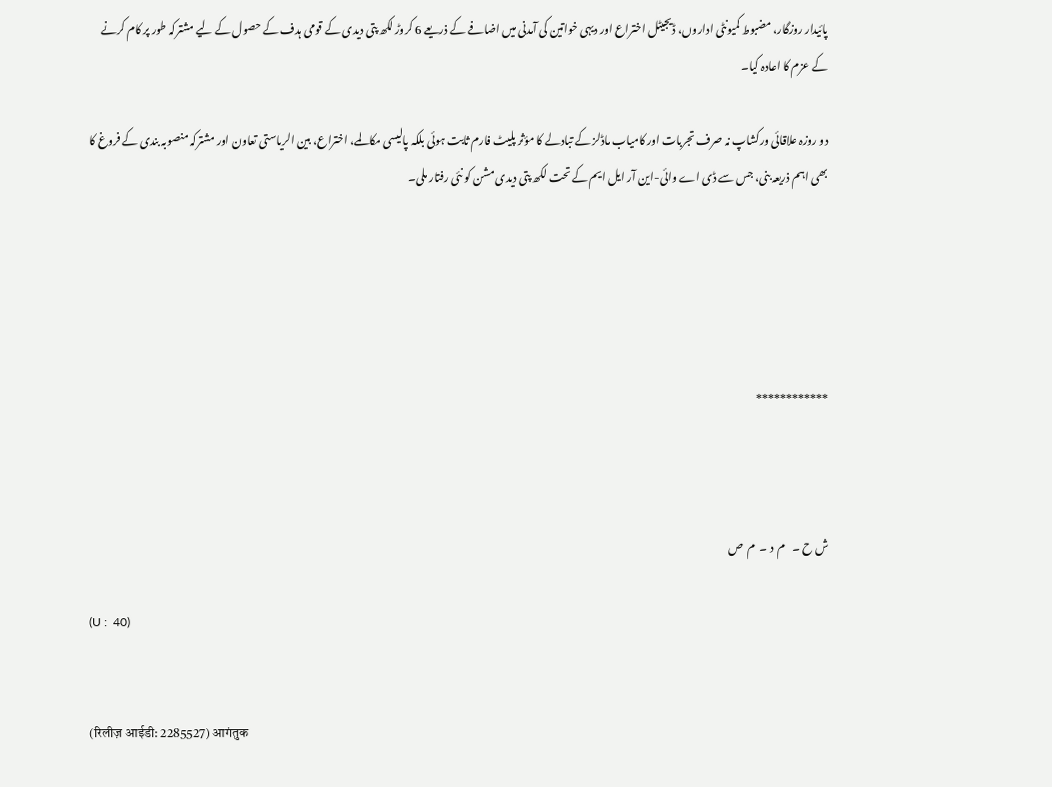پائیدار روزگار، مضبوط کمیونٹی اداروں، ڈیجیٹل اختراع اور دیہی خواتین کی آمدنی میں اضافے کے ذریعے 6 کروڑ لکھ پتی دیدی کے قومی ہدف کے حصول کے لیے مشترکہ طور پر کام کرنے کے عزم کا اعادہ کیا۔

دو روزہ علاقائی ورکشاپ نہ صرف تجربات اور کامیاب ماڈلز کے تبادلے کا مؤثر پلیٹ فارم ثابت ہوئی بلکہ پالیسی مکالمے، اختراع، بین الریاستی تعاون اور مشترکہ منصوبہ بندی کے فروغ کا بھی اہم ذریعہ بنی، جس سے ڈی اے وائی-این آر ایل ایم کے تحت لکھ پتی دیدی مشن کو نئی رفتار ملی۔





************



ش ح ۔   م  د ۔  م  ص

(U :  40)


(रिलीज़ आईडी: 2285527) आगंतुक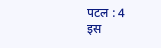पटल : 4
इस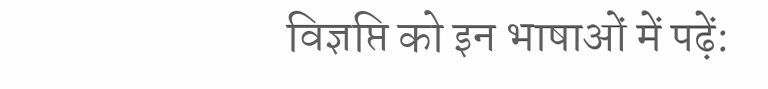विज्ञप्ति को इन भाषाओं में पढ़ें: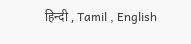हिन्दी , Tamil , English